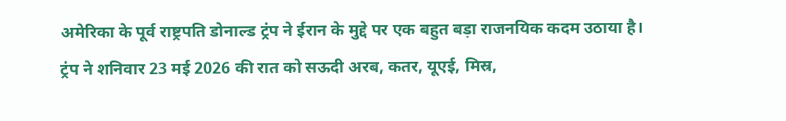अमेरिका के पूर्व राष्ट्रपति डोनाल्ड ट्रंप ने ईरान के मुद्दे पर एक बहुत बड़ा राजनयिक कदम उठाया है। ट्रंप ने शनिवार 23 मई 2026 की रात को सऊदी अरब, कतर, यूएई, मिस्र,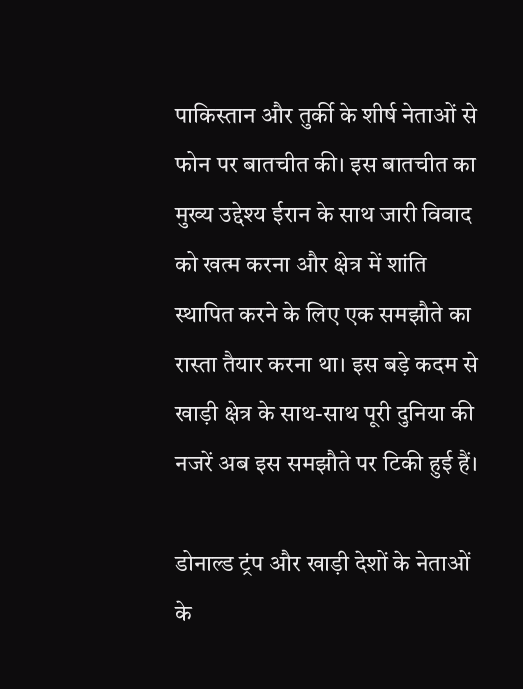पाकिस्तान और तुर्की के शीर्ष नेताओं से फोन पर बातचीत की। इस बातचीत का मुख्य उद्देश्य ईरान के साथ जारी विवाद को खत्म करना और क्षेत्र में शांति स्थापित करने के लिए एक समझौते का रास्ता तैयार करना था। इस बड़े कदम से खाड़ी क्षेत्र के साथ-साथ पूरी दुनिया की नजरें अब इस समझौते पर टिकी हुई हैं।

डोनाल्ड ट्रंप और खाड़ी देशों के नेताओं के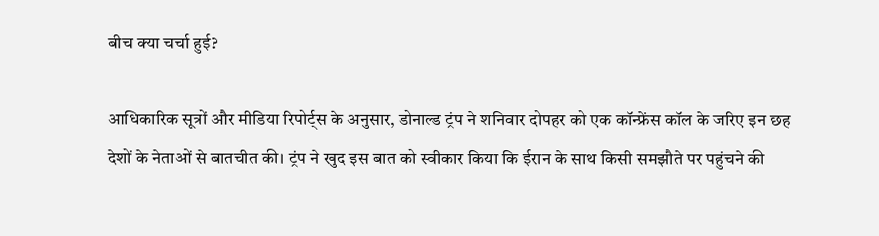बीच क्या चर्चा हुई?

आधिकारिक सूत्रों और मीडिया रिपोर्ट्स के अनुसार, डोनाल्ड ट्रंप ने शनिवार दोपहर को एक कॉन्फ्रेंस कॉल के जरिए इन छह देशों के नेताओं से बातचीत की। ट्रंप ने खुद इस बात को स्वीकार किया कि ईरान के साथ किसी समझौते पर पहुंचने की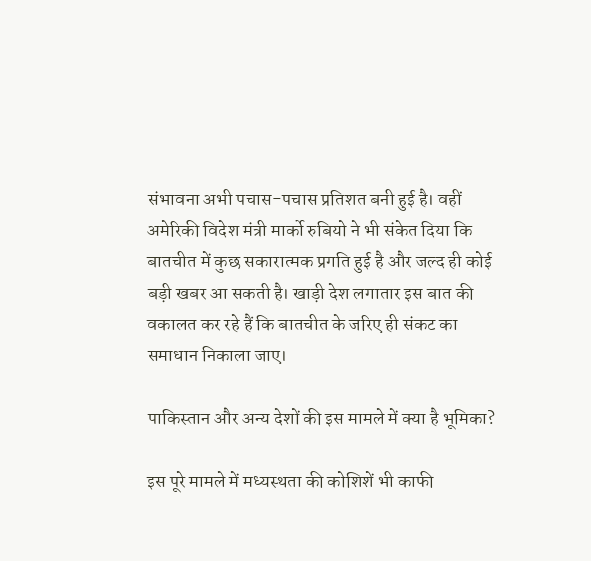संभावना अभी पचास-पचास प्रतिशत बनी हुई है। वहीं अमेरिकी विदेश मंत्री मार्को रुबियो ने भी संकेत दिया कि बातचीत में कुछ सकारात्मक प्रगति हुई है और जल्द ही कोई बड़ी खबर आ सकती है। खाड़ी देश लगातार इस बात की वकालत कर रहे हैं कि बातचीत के जरिए ही संकट का समाधान निकाला जाए।

पाकिस्तान और अन्य देशों की इस मामले में क्या है भूमिका?

इस पूरे मामले में मध्यस्थता की कोशिशें भी काफी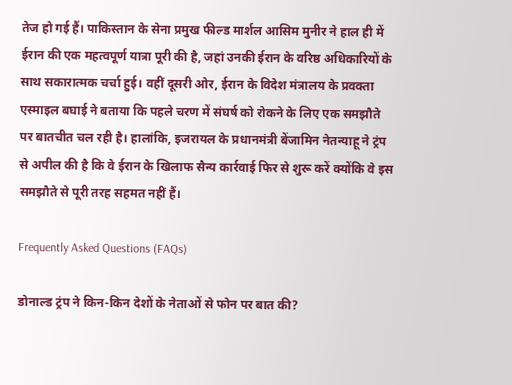तेज हो गई हैं। पाकिस्तान के सेना प्रमुख फील्ड मार्शल आसिम मुनीर ने हाल ही में ईरान की एक महत्वपूर्ण यात्रा पूरी की है, जहां उनकी ईरान के वरिष्ठ अधिकारियों के साथ सकारात्मक चर्चा हुई। वहीं दूसरी ओर, ईरान के विदेश मंत्रालय के प्रवक्ता एस्माइल बघाई ने बताया कि पहले चरण में संघर्ष को रोकने के लिए एक समझौते पर बातचीत चल रही है। हालांकि, इजरायल के प्रधानमंत्री बेंजामिन नेतन्याहू ने ट्रंप से अपील की है कि वे ईरान के खिलाफ सैन्य कार्रवाई फिर से शुरू करें क्योंकि वे इस समझौते से पूरी तरह सहमत नहीं हैं।

Frequently Asked Questions (FAQs)

डोनाल्ड ट्रंप ने किन-किन देशों के नेताओं से फोन पर बात की?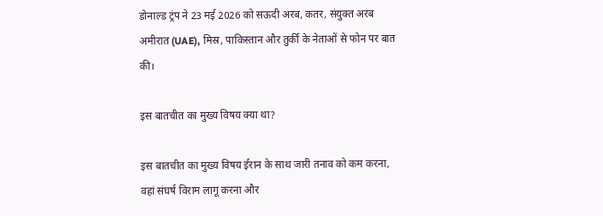डोनाल्ड ट्रंप ने 23 मई 2026 को सऊदी अरब, कतर, संयुक्त अरब अमीरात (UAE), मिस्र, पाकिस्तान और तुर्की के नेताओं से फोन पर बात की।

इस बातचीत का मुख्य विषय क्या था?

इस बातचीत का मुख्य विषय ईरान के साथ जारी तनाव को कम करना, वहां संघर्ष विराम लागू करना और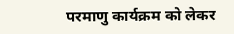परमाणु कार्यक्रम को लेकर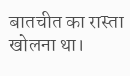बातचीत का रास्ता खोलना था।